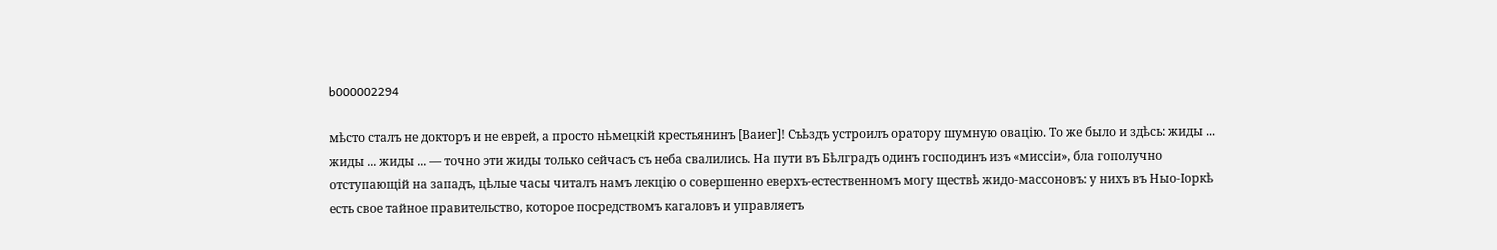b000002294

мѣсто сталъ не докторъ и не еврей, а просто нѣмецкій крестьянинъ [Ваиег]! Съѣздъ устроилъ оратору шумную овацію. То же было и здѣсь: жиды ... жиды ... жиды ... — точно эти жиды только сейчасъ съ неба свалились. На пути въ Бѣлградъ одинъ господинъ изъ «миссіи», бла гополучно отступающій на западъ, цѣлые часы читалъ намъ лекцію о совершенно еверхъ-естественномъ могу ществѣ жидо-массоновъ: у нихъ въ Ныо-Іоркѣ есть свое тайное правительство, которое посредствомъ кагаловъ и управляетъ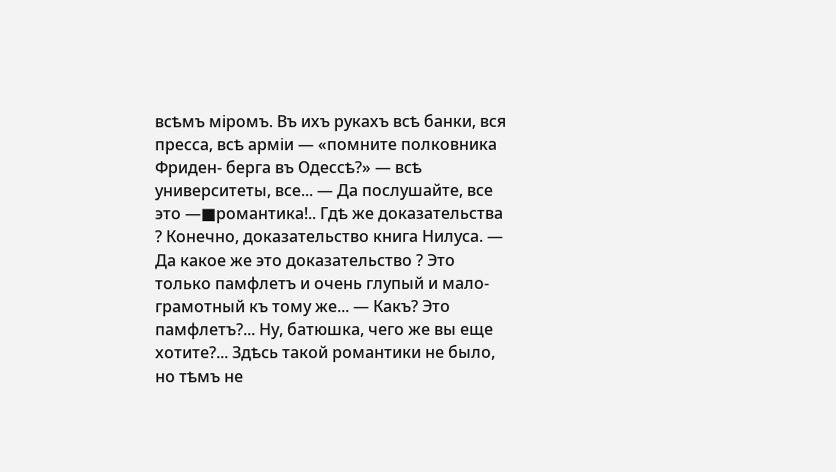всѣмъ міромъ. Въ ихъ рукахъ всѣ банки, вся пресса, всѣ арміи — «помните полковника Фриден- берга въ Одессѣ?» — всѣ университеты, все... — Да послушайте, все это —■романтика!.. Гдѣ же доказательства ? Конечно, доказательство книга Нилуса. — Да какое же это доказательство ? Это только памфлетъ и очень глупый и мало-грамотный къ тому же... — Какъ? Это памфлетъ?... Ну, батюшка, чего же вы еще хотите?... Здѣсь такой романтики не было, но тѣмъ не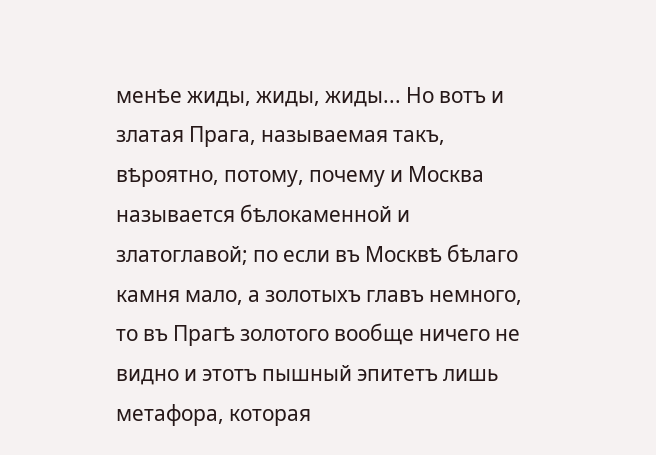менѣе жиды, жиды, жиды... Но вотъ и златая Прага, называемая такъ, вѣроятно, потому, почему и Москва называется бѣлокаменной и златоглавой; по если въ Москвѣ бѣлаго камня мало, а золотыхъ главъ немного, то въ Прагѣ золотого вообще ничего не видно и этотъ пышный эпитетъ лишь метафора, которая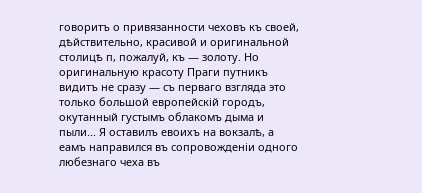говоритъ о привязанности чеховъ къ своей, дѣйствительно, красивой и оригинальной столицѣ п, пожалуй, къ — золоту. Но оригинальную красоту Праги путникъ видитъ не сразу — съ перваго взгляда это только большой европейскій городъ, окутанный густымъ облакомъ дыма и пыли... Я оставилъ евоихъ на вокзалѣ, а еамъ направился въ сопровожденіи одного любезнаго чеха въ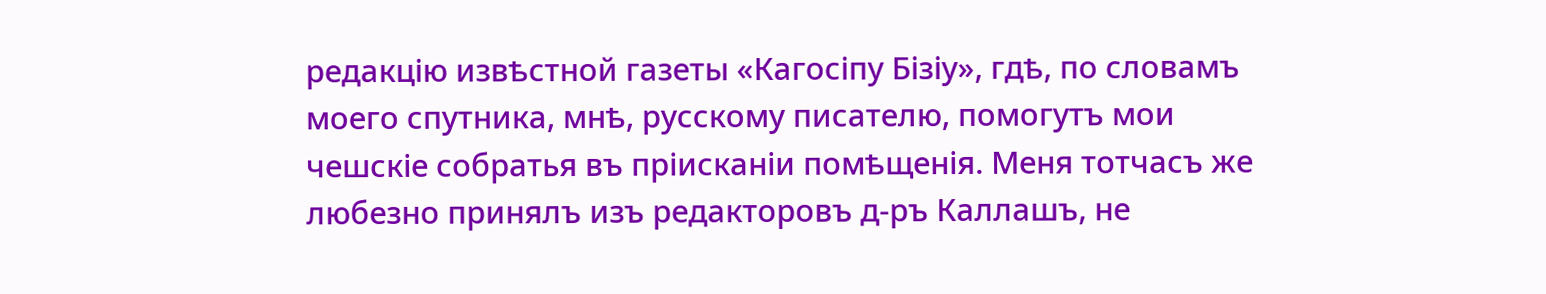редакцію извѣстной газеты «Кагосіпу Бізіу», гдѣ, по словамъ моего спутника, мнѣ, русскому писателю, помогутъ мои чешскіе собратья въ пріисканіи помѣщенія. Меня тотчасъ же любезно принялъ изъ редакторовъ д-ръ Каллашъ, не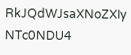RkJQdWJsaXNoZXIy NTc0NDU4